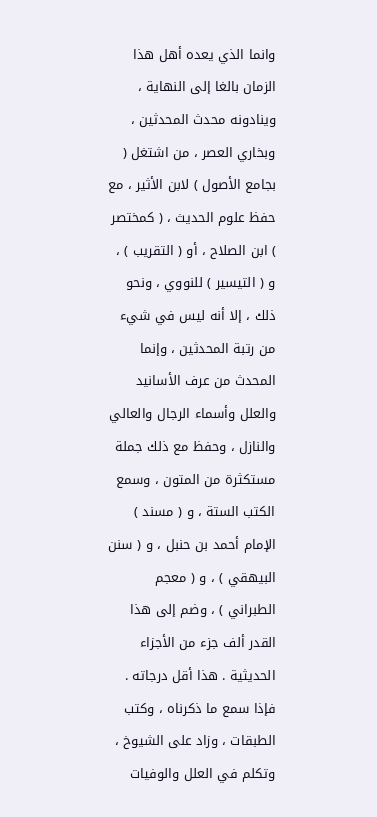وانما الذي يعده أهل هذا الزمان بالغا إلى النهاية ، وينادونه محدث المحدثين ، وبخاري العصر ، من اشتغل ( بجامع الأصول ) لابن الأثير ، مع حفظ علوم الحديث ، ( كمختصر ) ابن الصلاح ، أو ( التقريب ) ، و ( التيسير ) للنووي ، ونحو ذلك ، إلا أنه ليس في شيء من رتبة المحدثين ، وإنما المحدث من عرف الأسانيد والعلل وأسماء الرجال والعالي والنازل ، وحفظ مع ذلك جملة مستكثرة من المتون ، وسمع الكتب الستة ، و ( مسند ) الإمام أحمد بن حنبل ، و ( سنن البيهقي ) ، و ( معجم الطبراني ) ، وضم إلى هذا القدر ألف جزء من الأجزاء الحديثية . هذا أقل درجاته . فإذا سمع ما ذكرناه ، وكتب الطبقات ، وزاد على الشيوخ ، وتكلم في العلل والوفيات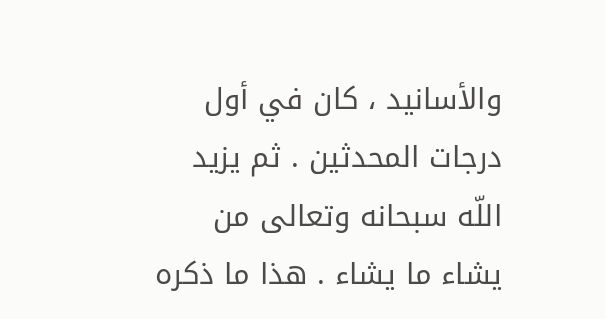والأسانيد ، كان في أول درجات المحدثين . ثم يزيد اللّه سبحانه وتعالى من يشاء ما يشاء . هذا ما ذكره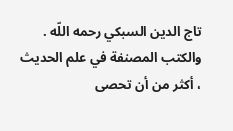تاج الدين السبكي رحمه اللّه .
والكتب المصنفة في علم الحديث
، أكثر من أن تحصى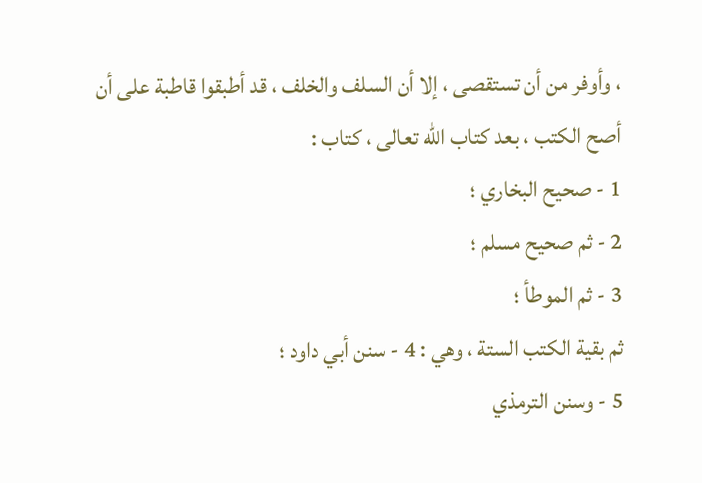، وأوفر من أن تستقصى ، إلا أن السلف والخلف ، قد أطبقوا قاطبة على أن أصح الكتب ، بعد كتاب اللّه تعالى ، كتاب :
1 - صحيح البخاري ؛
2 - ثم صحيح مسلم ؛
3 - ثم الموطأ ؛
ثم بقية الكتب الستة ، وهي : 4 - سنن أبي داود ؛
5 - وسنن الترمذي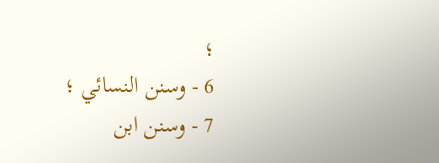؛
6 - وسنن النسائي ؛
7 - وسنن ابن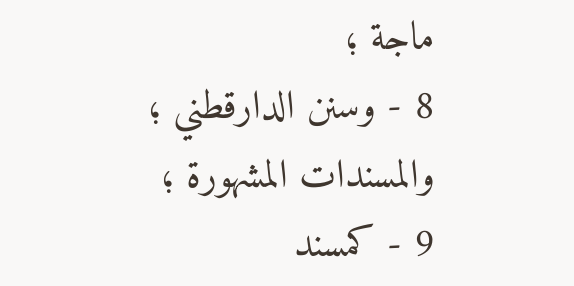ماجة ؛
8 - وسنن الدارقطني ؛
والمسندات المشهورة ؛
9 - كمسند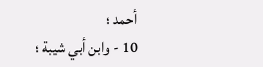أحمد ؛
10 - وابن أبي شيبة ؛